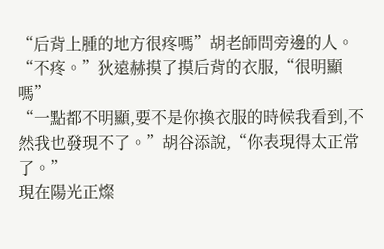“后背上腫的地方很疼嗎”胡老師問旁邊的人。
“不疼。”狄遠赫摸了摸后背的衣服,“很明顯嗎”
“一點都不明顯,要不是你換衣服的時候我看到,不然我也發現不了。”胡谷添說,“你表現得太正常了。”
現在陽光正燦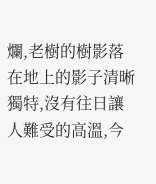爛,老樹的樹影落在地上的影子清晰獨特,沒有往日讓人難受的高溫,今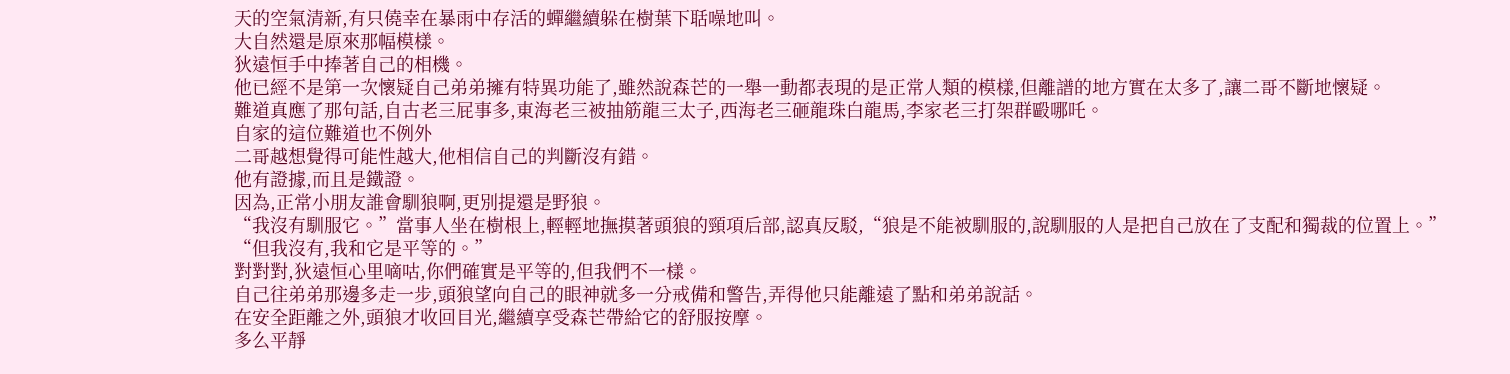天的空氣清新,有只僥幸在暴雨中存活的蟬繼續躲在樹葉下聒噪地叫。
大自然還是原來那幅模樣。
狄遠恒手中捧著自己的相機。
他已經不是第一次懷疑自己弟弟擁有特異功能了,雖然說森芒的一舉一動都表現的是正常人類的模樣,但離譜的地方實在太多了,讓二哥不斷地懷疑。
難道真應了那句話,自古老三屁事多,東海老三被抽筋龍三太子,西海老三砸龍珠白龍馬,李家老三打架群毆哪吒。
自家的這位難道也不例外
二哥越想覺得可能性越大,他相信自己的判斷沒有錯。
他有證據,而且是鐵證。
因為,正常小朋友誰會馴狼啊,更別提還是野狼。
“我沒有馴服它。”當事人坐在樹根上,輕輕地撫摸著頭狼的頸項后部,認真反駁,“狼是不能被馴服的,說馴服的人是把自己放在了支配和獨裁的位置上。”
“但我沒有,我和它是平等的。”
對對對,狄遠恒心里嘀咕,你們確實是平等的,但我們不一樣。
自己往弟弟那邊多走一步,頭狼望向自己的眼神就多一分戒備和警告,弄得他只能離遠了點和弟弟說話。
在安全距離之外,頭狼才收回目光,繼續享受森芒帶給它的舒服按摩。
多么平靜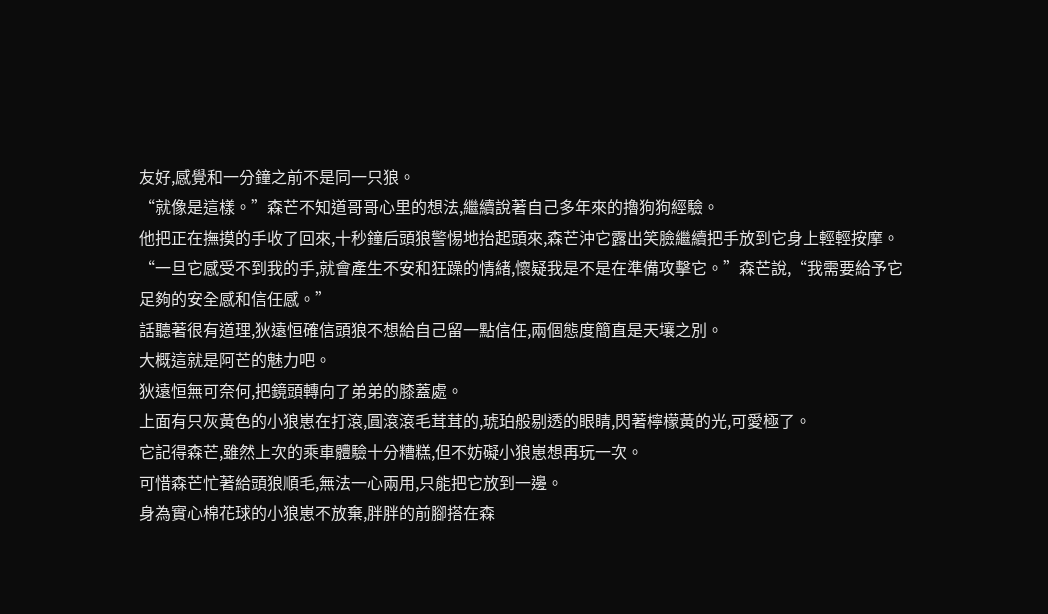友好,感覺和一分鐘之前不是同一只狼。
“就像是這樣。”森芒不知道哥哥心里的想法,繼續說著自己多年來的擼狗狗經驗。
他把正在撫摸的手收了回來,十秒鐘后頭狼警惕地抬起頭來,森芒沖它露出笑臉繼續把手放到它身上輕輕按摩。
“一旦它感受不到我的手,就會產生不安和狂躁的情緒,懷疑我是不是在準備攻擊它。”森芒說,“我需要給予它足夠的安全感和信任感。”
話聽著很有道理,狄遠恒確信頭狼不想給自己留一點信任,兩個態度簡直是天壤之別。
大概這就是阿芒的魅力吧。
狄遠恒無可奈何,把鏡頭轉向了弟弟的膝蓋處。
上面有只灰黃色的小狼崽在打滾,圓滾滾毛茸茸的,琥珀般剔透的眼睛,閃著檸檬黃的光,可愛極了。
它記得森芒,雖然上次的乘車體驗十分糟糕,但不妨礙小狼崽想再玩一次。
可惜森芒忙著給頭狼順毛,無法一心兩用,只能把它放到一邊。
身為實心棉花球的小狼崽不放棄,胖胖的前腳搭在森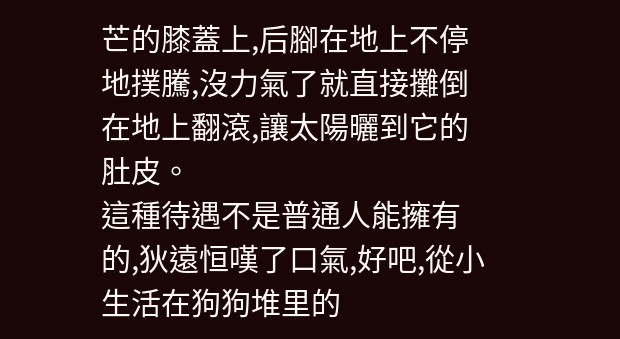芒的膝蓋上,后腳在地上不停地撲騰,沒力氣了就直接攤倒在地上翻滾,讓太陽曬到它的肚皮。
這種待遇不是普通人能擁有的,狄遠恒嘆了口氣,好吧,從小生活在狗狗堆里的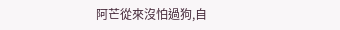阿芒從來沒怕過狗,自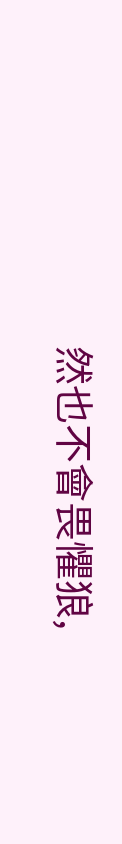然也不會畏懼狼,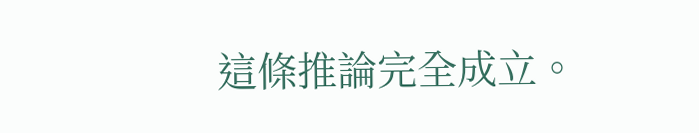這條推論完全成立。